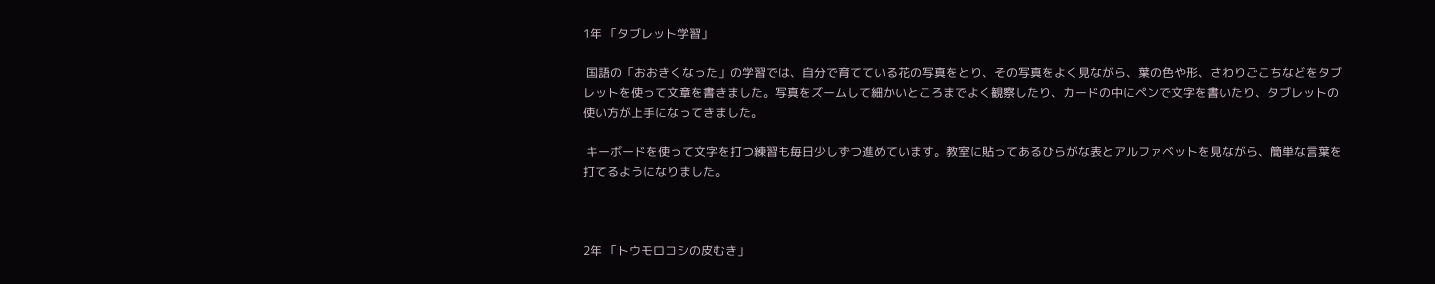1年 「タブレット学習」

 国語の「おおきくなった」の学習では、自分で育てている花の写真をとり、その写真をよく見ながら、葉の色や形、さわりごこちなどをタブレットを使って文章を書きました。写真をズームして細かいところまでよく観察したり、カードの中にペンで文字を書いたり、タブレットの使い方が上手になってきました。

 キーボードを使って文字を打つ練習も毎日少しずつ進めています。教室に貼ってあるひらがな表とアルファベットを見ながら、簡単な言葉を打てるようになりました。



2年 「トウモロコシの皮むき」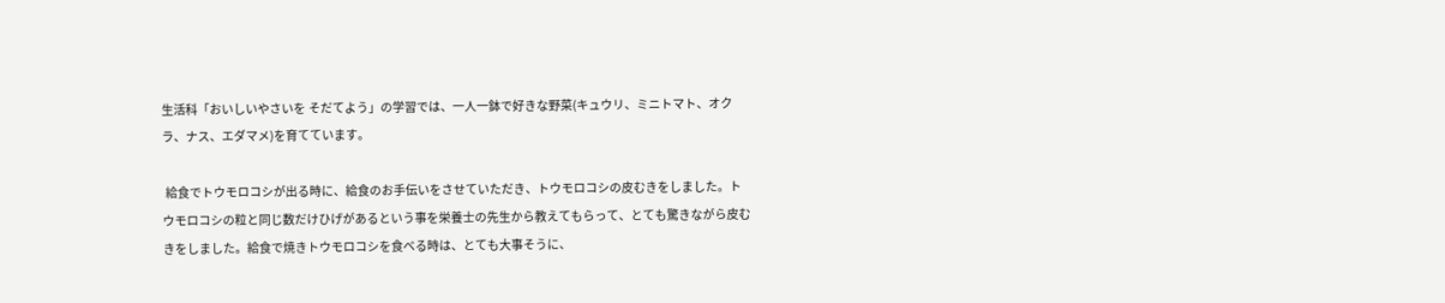生活科「おいしいやさいを そだてよう」の学習では、一人一鉢で好きな野菜(キュウリ、ミニトマト、オクラ、ナス、エダマメ)を育てています。

 給食でトウモロコシが出る時に、給食のお手伝いをさせていただき、トウモロコシの皮むきをしました。トウモロコシの粒と同じ数だけひげがあるという事を栄養士の先生から教えてもらって、とても驚きながら皮むきをしました。給食で焼きトウモロコシを食べる時は、とても大事そうに、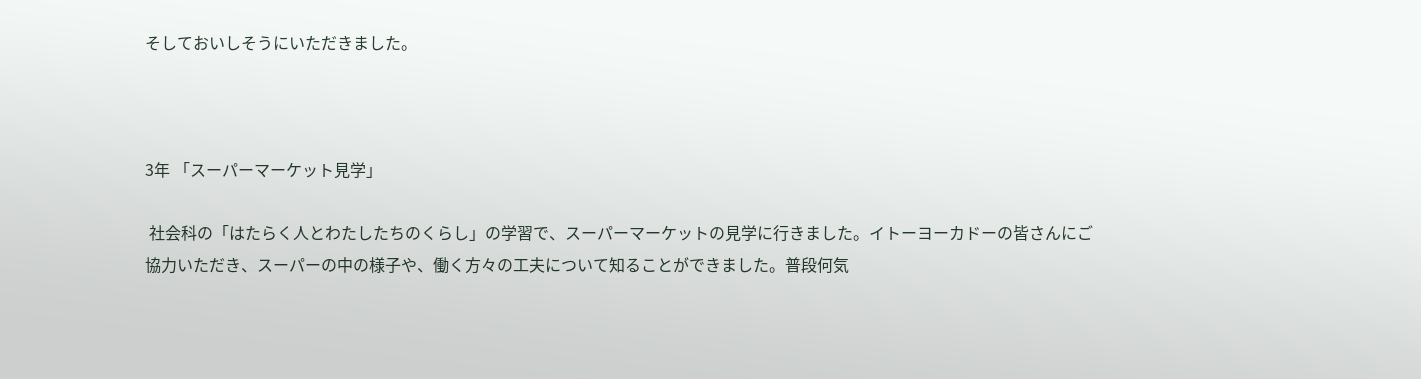そしておいしそうにいただきました。



3年 「スーパーマーケット見学」

 社会科の「はたらく人とわたしたちのくらし」の学習で、スーパーマーケットの見学に行きました。イトーヨーカドーの皆さんにご協力いただき、スーパーの中の様子や、働く方々の工夫について知ることができました。普段何気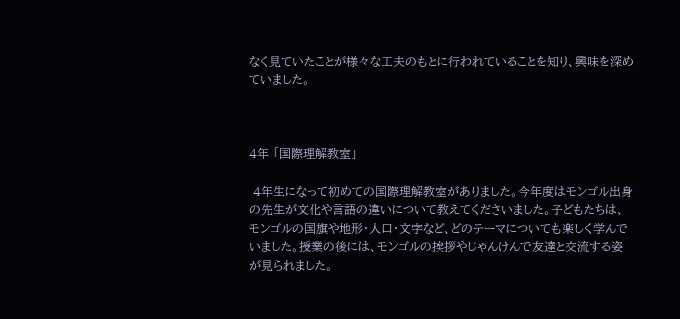なく見ていたことが様々な工夫のもとに行われていることを知り、興味を深めていました。



4年 「国際理解教室」

 4年生になって初めての国際理解教室がありました。今年度はモンゴル出身の先生が文化や言語の違いについて教えてくださいました。子どもたちは、モンゴルの国旗や地形・人口・文字など、どのテーマについても楽しく学んでいました。授業の後には、モンゴルの挨拶やじゃんけんで友達と交流する姿が見られました。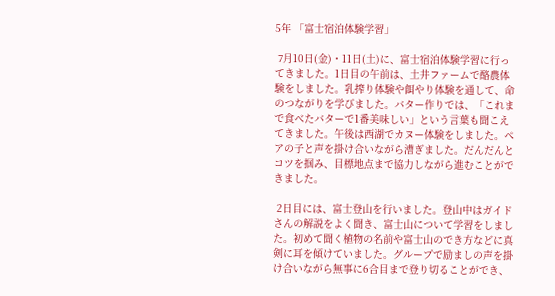5年 「富士宿泊体験学習」

 7月10日(金)・11日(土)に、富士宿泊体験学習に行ってきました。1日目の午前は、土井ファームで酪農体験をしました。乳搾り体験や餌やり体験を通して、命のつながりを学びました。バター作りでは、「これまで食べたバターで1番美味しい」という言葉も聞こえてきました。午後は西湖でカヌー体験をしました。ペアの子と声を掛け合いながら漕ぎました。だんだんとコツを掴み、目標地点まで協力しながら進むことができました。

 2日目には、富士登山を行いました。登山中はガイドさんの解説をよく聞き、富士山について学習をしました。初めて聞く植物の名前や富士山のでき方などに真剣に耳を傾けていました。グループで励ましの声を掛け合いながら無事に6合目まで登り切ることができ、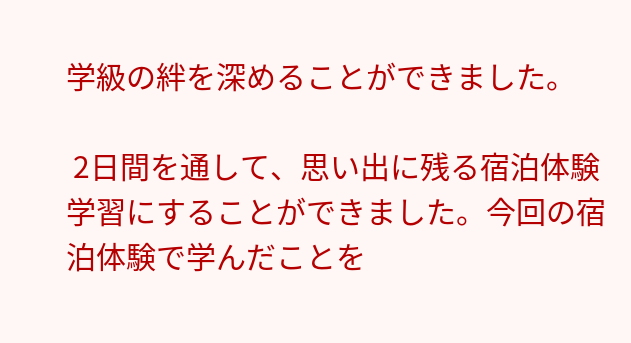学級の絆を深めることができました。

 2日間を通して、思い出に残る宿泊体験学習にすることができました。今回の宿泊体験で学んだことを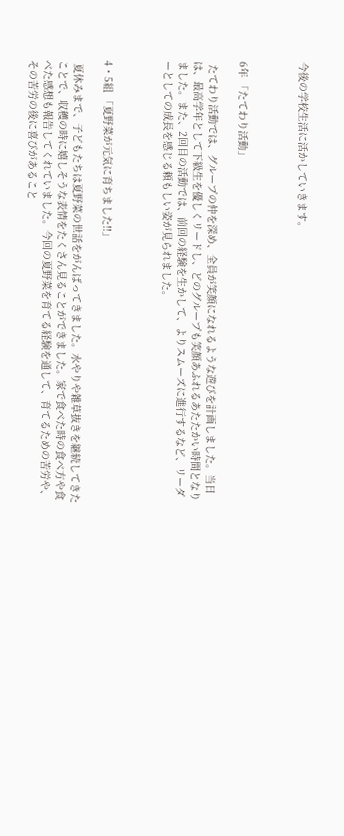今後の学校生活に活かしていきます。



6年 「たてわり活動」

 たてわり活動では、グループの仲を深め、全員が笑顔になれるような遊びを計画しました。当日は、最高学年として下級生を優しくリードし、どのグループも笑顔あふれるあたたかい時間となりました。また、2回目の活動では、前回の経験を生かして、よりスムーズに進行するなど、リーダーとしての成長を感じる頼もしい姿が見られました。



4・5組 「夏野菜が元気に育ちました!!」

 夏休みまで、子どもたちは夏野菜の世話をがんばってきました。水やりや雑草抜きを継続してきたことで、収穫の時に嬉しそうな表情をたくさん見ることができました。家で食べた時の食べ方や食べた感想も報告してくれていました。今回の夏野菜を育てる経験を通して、育てるための苦労や、その苦労の後に喜びがあること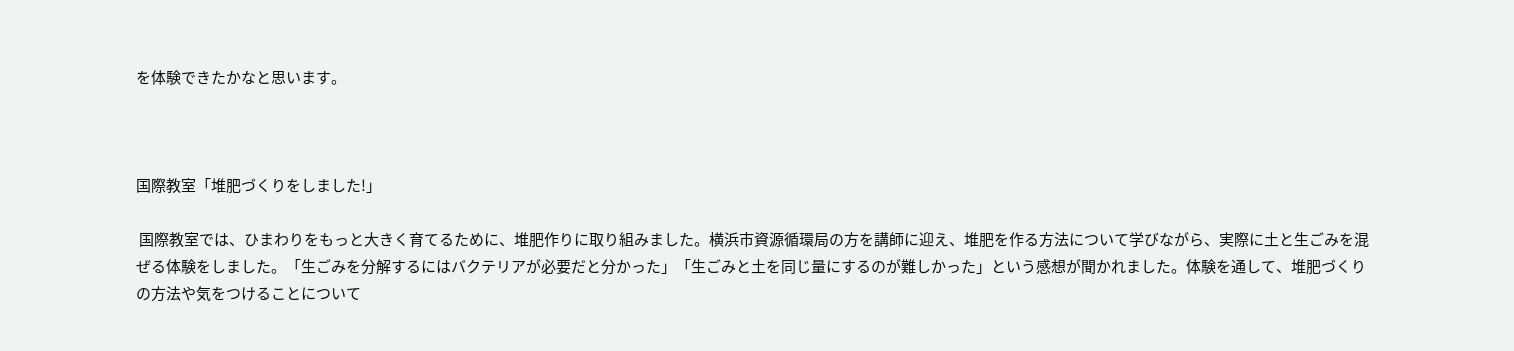を体験できたかなと思います。



国際教室「堆肥づくりをしました!」

 国際教室では、ひまわりをもっと大きく育てるために、堆肥作りに取り組みました。横浜市資源循環局の方を講師に迎え、堆肥を作る方法について学びながら、実際に土と生ごみを混ぜる体験をしました。「生ごみを分解するにはバクテリアが必要だと分かった」「生ごみと土を同じ量にするのが難しかった」という感想が聞かれました。体験を通して、堆肥づくりの方法や気をつけることについて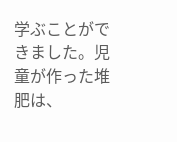学ぶことができました。児童が作った堆肥は、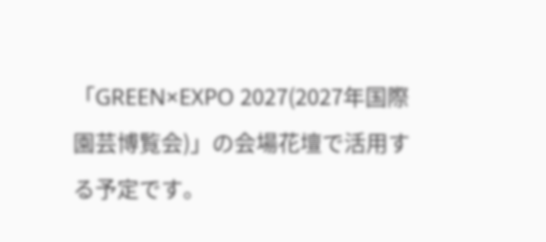「GREEN×EXPO 2027(2027年国際園芸博覧会)」の会場花壇で活用する予定です。